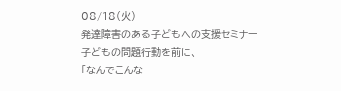08/18(火)
発達障害のある子どもへの支援セミナー
子どもの問題行動を前に、
「なんでこんな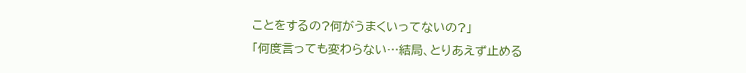ことをするの?何がうまくいってないの?」
「何度言っても変わらない…結局、とりあえず止める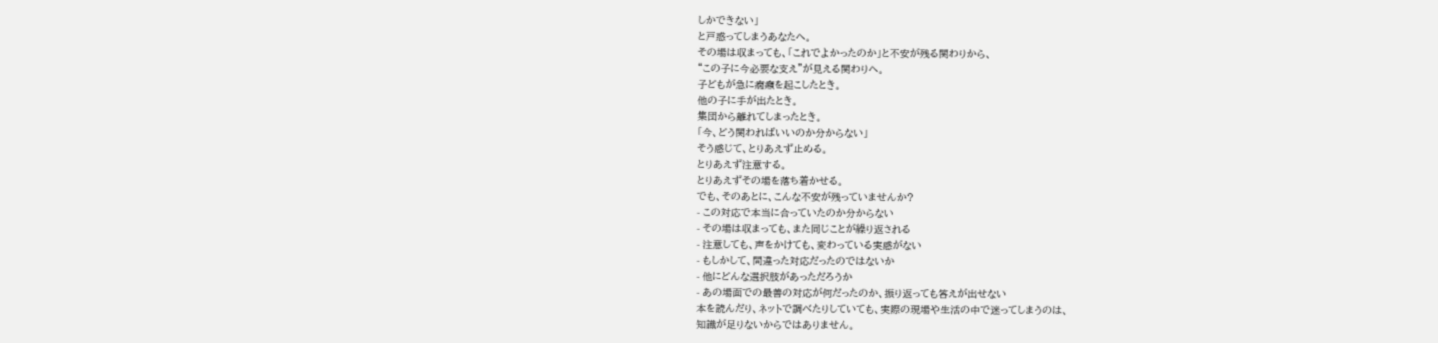しかできない」
と戸惑ってしまうあなたへ。
その場は収まっても、「これでよかったのか」と不安が残る関わりから、
“この子に今必要な支え”が見える関わりへ。
子どもが急に癇癪を起こしたとき。
他の子に手が出たとき。
集団から離れてしまったとき。
「今、どう関わればいいのか分からない」
そう感じて、とりあえず止める。
とりあえず注意する。
とりあえずその場を落ち着かせる。
でも、そのあとに、こんな不安が残っていませんか?
- この対応で本当に合っていたのか分からない
- その場は収まっても、また同じことが繰り返される
- 注意しても、声をかけても、変わっている実感がない
- もしかして、間違った対応だったのではないか
- 他にどんな選択肢があっただろうか
- あの場面での最善の対応が何だったのか、振り返っても答えが出せない
本を読んだり、ネットで調べたりしていても、実際の現場や生活の中で迷ってしまうのは、
知識が足りないからではありません。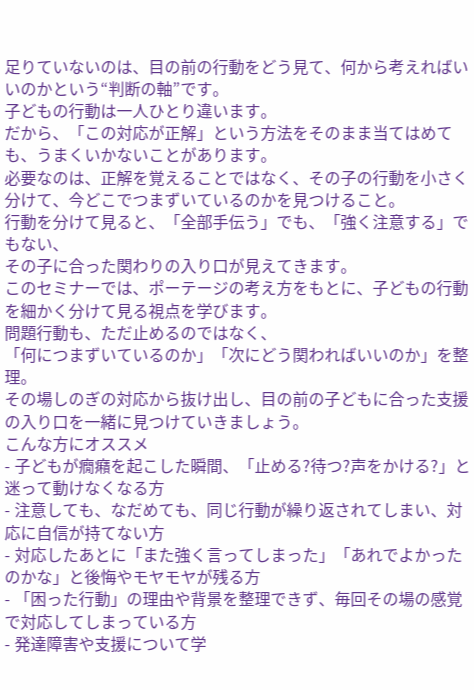足りていないのは、目の前の行動をどう見て、何から考えればいいのかという“判断の軸”です。
子どもの行動は一人ひとり違います。
だから、「この対応が正解」という方法をそのまま当てはめても、うまくいかないことがあります。
必要なのは、正解を覚えることではなく、その子の行動を小さく分けて、今どこでつまずいているのかを見つけること。
行動を分けて見ると、「全部手伝う」でも、「強く注意する」でもない、
その子に合った関わりの入り口が見えてきます。
このセミナーでは、ポーテージの考え方をもとに、子どもの行動を細かく分けて見る視点を学びます。
問題行動も、ただ止めるのではなく、
「何につまずいているのか」「次にどう関わればいいのか」を整理。
その場しのぎの対応から抜け出し、目の前の子どもに合った支援の入り口を一緒に見つけていきましょう。
こんな方にオススメ
- 子どもが癇癪を起こした瞬間、「止める?待つ?声をかける?」と迷って動けなくなる方
- 注意しても、なだめても、同じ行動が繰り返されてしまい、対応に自信が持てない方
- 対応したあとに「また強く言ってしまった」「あれでよかったのかな」と後悔やモヤモヤが残る方
- 「困った行動」の理由や背景を整理できず、毎回その場の感覚で対応してしまっている方
- 発達障害や支援について学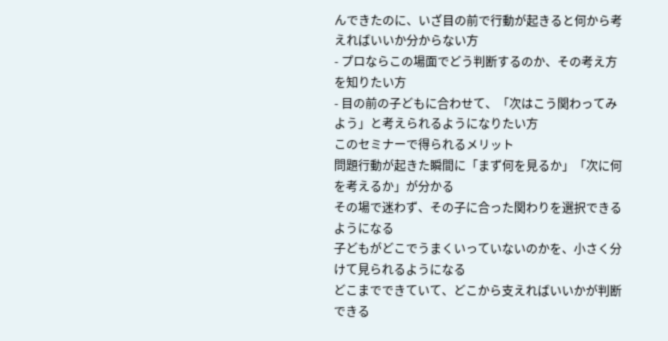んできたのに、いざ目の前で行動が起きると何から考えればいいか分からない方
- プロならこの場面でどう判断するのか、その考え方を知りたい方
- 目の前の子どもに合わせて、「次はこう関わってみよう」と考えられるようになりたい方
このセミナーで得られるメリット
問題行動が起きた瞬間に「まず何を見るか」「次に何を考えるか」が分かる
その場で迷わず、その子に合った関わりを選択できるようになる
子どもがどこでうまくいっていないのかを、小さく分けて見られるようになる
どこまでできていて、どこから支えればいいかが判断できる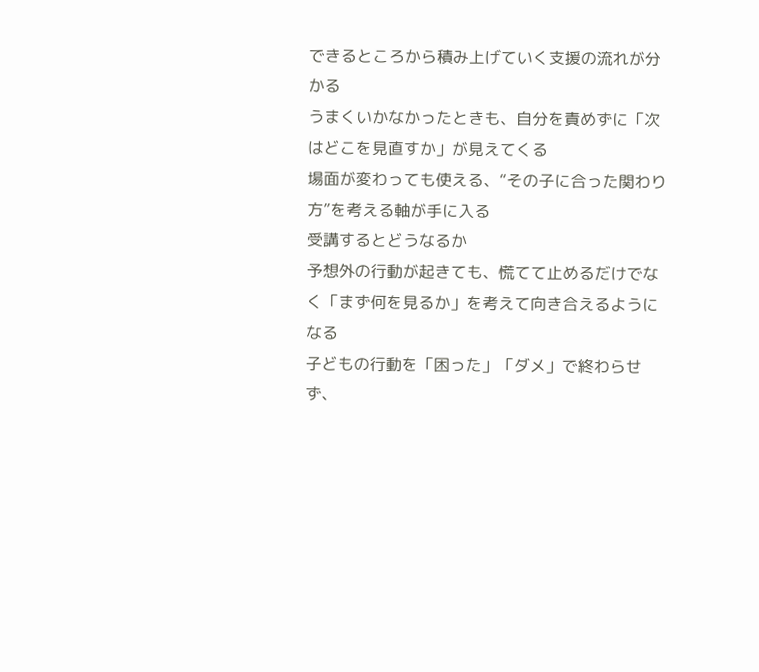できるところから積み上げていく支援の流れが分かる
うまくいかなかったときも、自分を責めずに「次はどこを見直すか」が見えてくる
場面が変わっても使える、“その子に合った関わり方”を考える軸が手に入る
受講するとどうなるか
予想外の行動が起きても、慌てて止めるだけでなく「まず何を見るか」を考えて向き合えるようになる
子どもの行動を「困った」「ダメ」で終わらせず、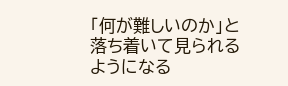「何が難しいのか」と落ち着いて見られるようになる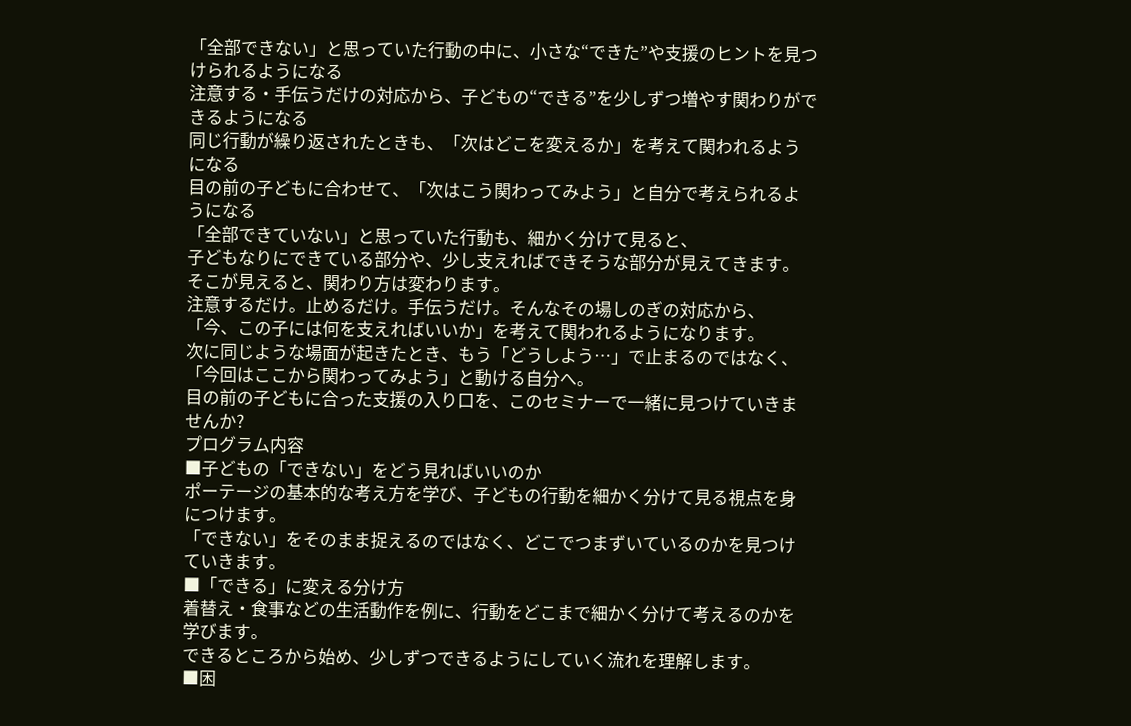「全部できない」と思っていた行動の中に、小さな“できた”や支援のヒントを見つけられるようになる
注意する・手伝うだけの対応から、子どもの“できる”を少しずつ増やす関わりができるようになる
同じ行動が繰り返されたときも、「次はどこを変えるか」を考えて関われるようになる
目の前の子どもに合わせて、「次はこう関わってみよう」と自分で考えられるようになる
「全部できていない」と思っていた行動も、細かく分けて見ると、
子どもなりにできている部分や、少し支えればできそうな部分が見えてきます。
そこが見えると、関わり方は変わります。
注意するだけ。止めるだけ。手伝うだけ。そんなその場しのぎの対応から、
「今、この子には何を支えればいいか」を考えて関われるようになります。
次に同じような場面が起きたとき、もう「どうしよう…」で止まるのではなく、
「今回はここから関わってみよう」と動ける自分へ。
目の前の子どもに合った支援の入り口を、このセミナーで一緒に見つけていきませんか?
プログラム内容
■子どもの「できない」をどう見ればいいのか
ポーテージの基本的な考え方を学び、子どもの行動を細かく分けて見る視点を身につけます。
「できない」をそのまま捉えるのではなく、どこでつまずいているのかを見つけていきます。
■「できる」に変える分け方
着替え・食事などの生活動作を例に、行動をどこまで細かく分けて考えるのかを学びます。
できるところから始め、少しずつできるようにしていく流れを理解します。
■困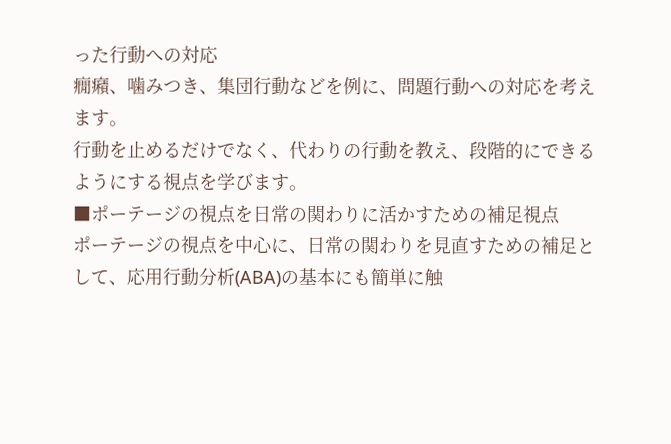った行動への対応
癇癪、噛みつき、集団行動などを例に、問題行動への対応を考えます。
行動を止めるだけでなく、代わりの行動を教え、段階的にできるようにする視点を学びます。
■ポーテージの視点を日常の関わりに活かすための補足視点
ポーテージの視点を中心に、日常の関わりを見直すための補足として、応用行動分析(ABA)の基本にも簡単に触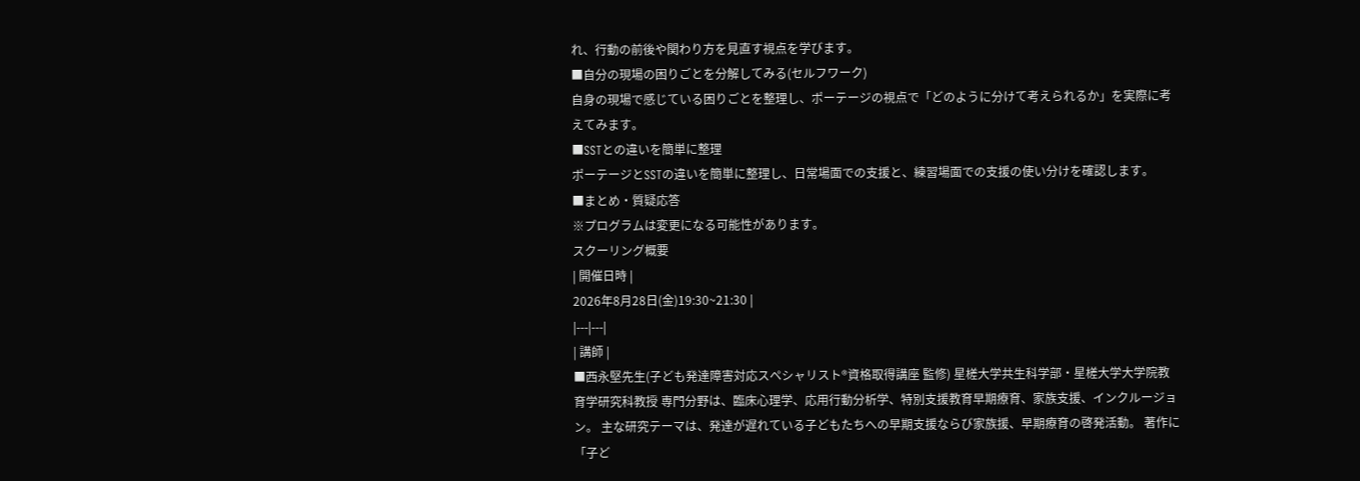れ、行動の前後や関わり方を見直す視点を学びます。
■自分の現場の困りごとを分解してみる(セルフワーク)
自身の現場で感じている困りごとを整理し、ポーテージの視点で「どのように分けて考えられるか」を実際に考えてみます。
■SSTとの違いを簡単に整理
ポーテージとSSTの違いを簡単に整理し、日常場面での支援と、練習場面での支援の使い分けを確認します。
■まとめ・質疑応答
※プログラムは変更になる可能性があります。
スクーリング概要
| 開催日時 |
2026年8月28日(金)19:30~21:30 |
|---|---|
| 講師 |
■西永堅先生(子ども発達障害対応スペシャリスト®資格取得講座 監修) 星槎大学共生科学部・星槎大学大学院教育学研究科教授 専門分野は、臨床心理学、応用行動分析学、特別支援教育早期療育、家族支援、インクルージョン。 主な研究テーマは、発達が遅れている子どもたちへの早期支援ならび家族援、早期療育の啓発活動。 著作に「子ど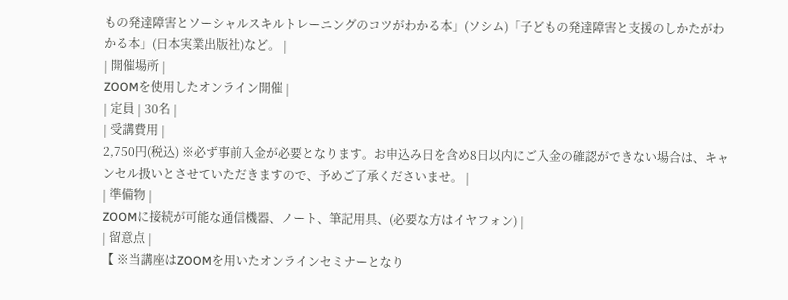もの発達障害とソーシャルスキルトレーニングのコツがわかる本」(ソシム)「子どもの発達障害と支援のしかたがわかる本」(日本実業出版社)など。 |
| 開催場所 |
ZOOMを使用したオンライン開催 |
| 定員 | 30名 |
| 受講費用 |
2,750円(税込) ※必ず事前入金が必要となります。お申込み日を含め8日以内にご入金の確認ができない場合は、キャンセル扱いとさせていただきますので、予めご了承くださいませ。 |
| 準備物 |
ZOOMに接続が可能な通信機器、ノート、筆記用具、(必要な方はイヤフォン) |
| 留意点 |
【 ※当講座はZOOMを用いたオンラインセミナーとなり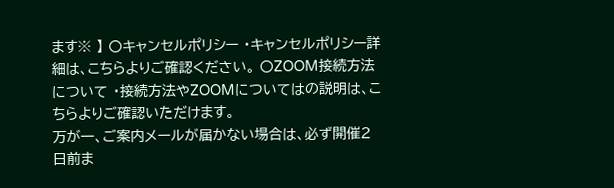ます※ 】 〇キャンセルポリシー ・キャンセルポリシー詳細は、こちらよりご確認ください。 〇ZOOM接続方法について ・接続方法やZOOMについてはの説明は、こちらよりご確認いただけます。
万が一、ご案内メールが届かない場合は、必ず開催2日前ま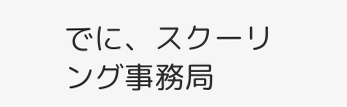でに、スクーリング事務局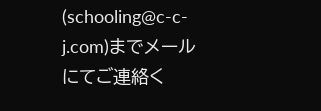(schooling@c-c-j.com)までメールにてご連絡く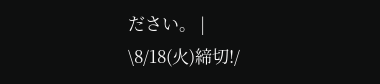ださい。 |
\8/18(火)締切!/